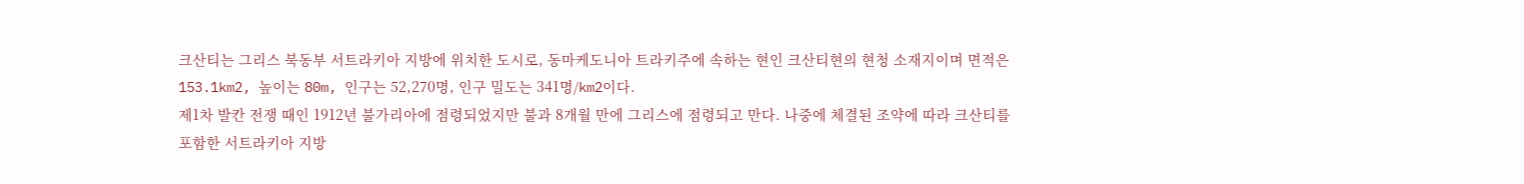크산티는 그리스 북동부 서트라키아 지방에 위치한 도시로, 동마케도니아 트라키주에 속하는 현인 크산티현의 현청 소재지이며 면적은 153.1km2, 높이는 80m, 인구는 52,270명, 인구 밀도는 341명/km2이다.
제1차 발칸 전쟁 때인 1912년 불가리아에 점령되었지만 불과 8개월 만에 그리스에 점령되고 만다. 나중에 체결된 조약에 따라 크산티를 포함한 서트라키아 지방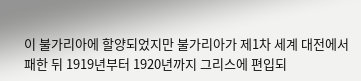이 불가리아에 할양되었지만 불가리아가 제1차 세계 대전에서 패한 뒤 1919년부터 1920년까지 그리스에 편입되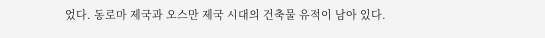었다. 동로마 제국과 오스만 제국 시대의 건축물 유적이 남아 있다.